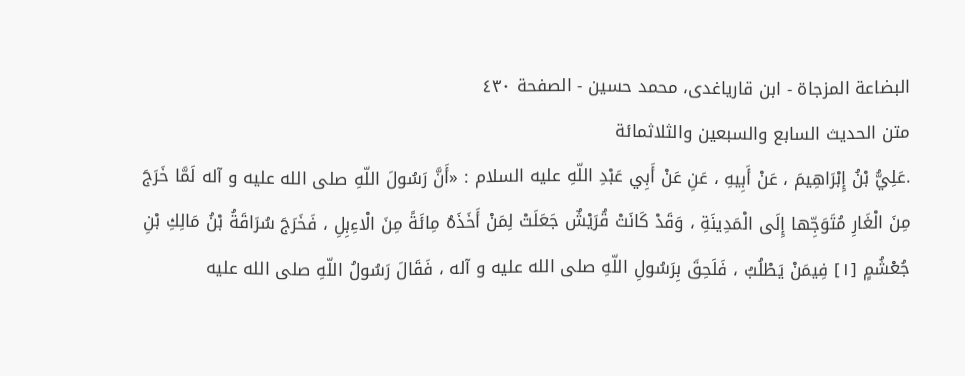البضاعة المزجاة - ابن قاریاغدی، محمد حسین - الصفحة ٤٣٠
متن الحديث السابع والسبعين والثلاثمائة
.عَلِيُّ بْنُ إِبْرَاهِيمَ ، عَنْ أَبِيهِ ، عَنِ عَنْ أَبِي عَبْدِ اللّهِ عليه السلام : «أَنَّ رَسُولَ اللّهِ صلى الله عليه و آله لَمَّا خَرَجَ مِنَ الْغَارِ مُتَوَجِّها إِلَى الْمَدِينَةِ ، وَقَدْ كَانَتْ قُرَيْشٌ جَعَلَتْ لِمَنْ أَخَذَهُ مِائَةً مِنَ الْاءِبِلِ ، فَخَرَجَ سُرَاقَةُ بْنُ مَالِكِ بْنِ جُعْشُمٍ [١] فِيمَنْ يَطْلُبُ ، فَلَحِقَ بِرَسُولِ اللّهِ صلى الله عليه و آله ، فَقَالَ رَسُولُ اللّهِ صلى الله عليه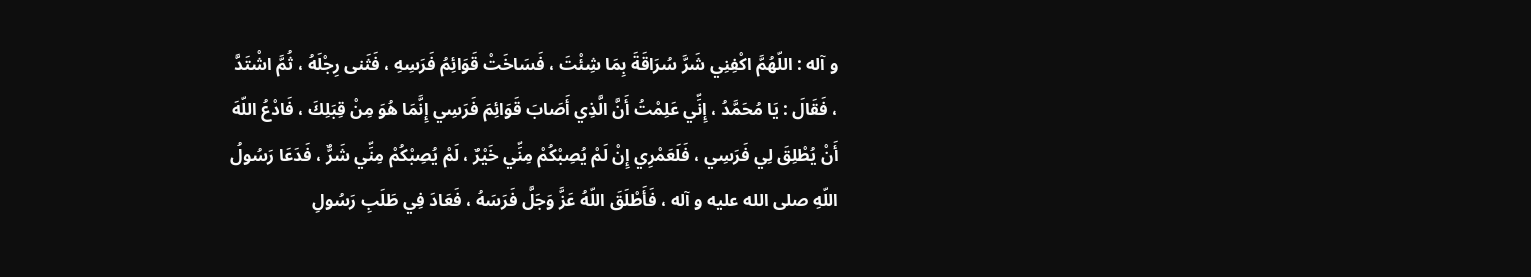و آله : اللّهُمَّ اكْفِنِي شَرَّ سُرَاقَةَ بِمَا شِئْتَ ، فَسَاخَتْ قَوَائِمُ فَرَسِهِ ، فَثَنى رِجْلَهُ ، ثُمَّ اشْتَدَّ ، فَقَالَ : يَا مُحَمَّدُ ، إِنِّي عَلِمْتُ أَنَّ الَّذِي أَصَابَ قَوَائِمَ فَرَسِي إِنَّمَا هُوَ مِنْ قِبَلِكَ ، فَادْعُ اللّهَ أَنْ يُطْلِقَ لِي فَرَسِي ، فَلَعَمْرِي إِنْ لَمْ يُصِبْكُمْ مِنِّي خَيْرٌ ، لَمْ يُصِبْكُمْ مِنِّي شَرٌّ ، فَدَعَا رَسُولُ اللّهِ صلى الله عليه و آله ، فَأَطْلَقَ اللّهُ عَزَّ وَجَلَّ فَرَسَهُ ، فَعَادَ فِي طَلَبِ رَسُولِ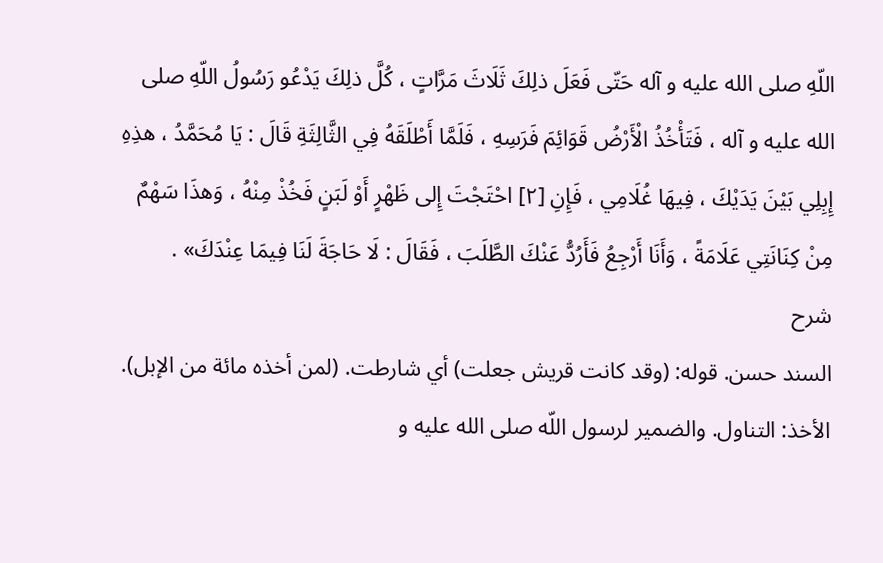اللّهِ صلى الله عليه و آله حَتّى فَعَلَ ذلِكَ ثَلَاثَ مَرَّاتٍ ، كُلَّ ذلِكَ يَدْعُو رَسُولُ اللّهِ صلى الله عليه و آله ، فَتَأْخُذُ الْأَرْضُ قَوَائِمَ فَرَسِهِ ، فَلَمَّا أَطْلَقَهُ فِي الثَّالِثَةِ قَالَ : يَا مُحَمَّدُ ، هذِهِ إِبِلِي بَيْنَ يَدَيْكَ ، فِيهَا غُلَامِي ، فَإِنِ [٢] احْتَجْتَ إِلى ظَهْرٍ أَوْ لَبَنٍ فَخُذْ مِنْهُ ، وَهذَا سَهْمٌ مِنْ كِنَانَتِي عَلَامَةً ، وَأَنَا أَرْجِعُ فَأَرُدُّ عَنْكَ الطَّلَبَ ، فَقَالَ : لَا حَاجَةَ لَنَا فِيمَا عِنْدَكَ» .
شرح
السند حسن. قوله: (وقد كانت قريش جعلت) أي شارطت. (لمن أخذه مائة من الإبل). الأخذ: التناول. والضمير لرسول اللّه صلى الله عليه و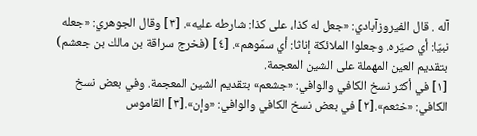آله . قال الفيروزآبادي: «جعل له كذا، على كذا: شارطه عليه». [٣] وقال الجوهري: «جعله نبيّا: أي صيّره. وجعلوا الملائكة إناثا: أي سمّوهم». [٤] (فخرج سراقة بن مالك بن جعشم) بتقديم العين المهملة على الشين المعجمة.
[١] في أكثر نسخ الكافي والوافي: «جشعم» بتقديم الشين المعجمة. وفي بعض نسخ الكافي: «خثعم».[٢] في بعض نسخ الكافي والوافي: «وإن».[٣] القاموس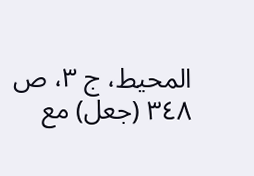المحيط، ج ٣، ص ٣٤٨ (جعل) مع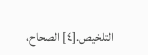التلخيص.[٤] الصحاح،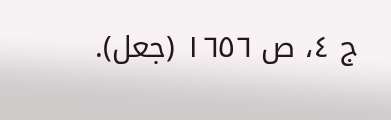ج ٤، ص ١٦٥٦ (جعل).